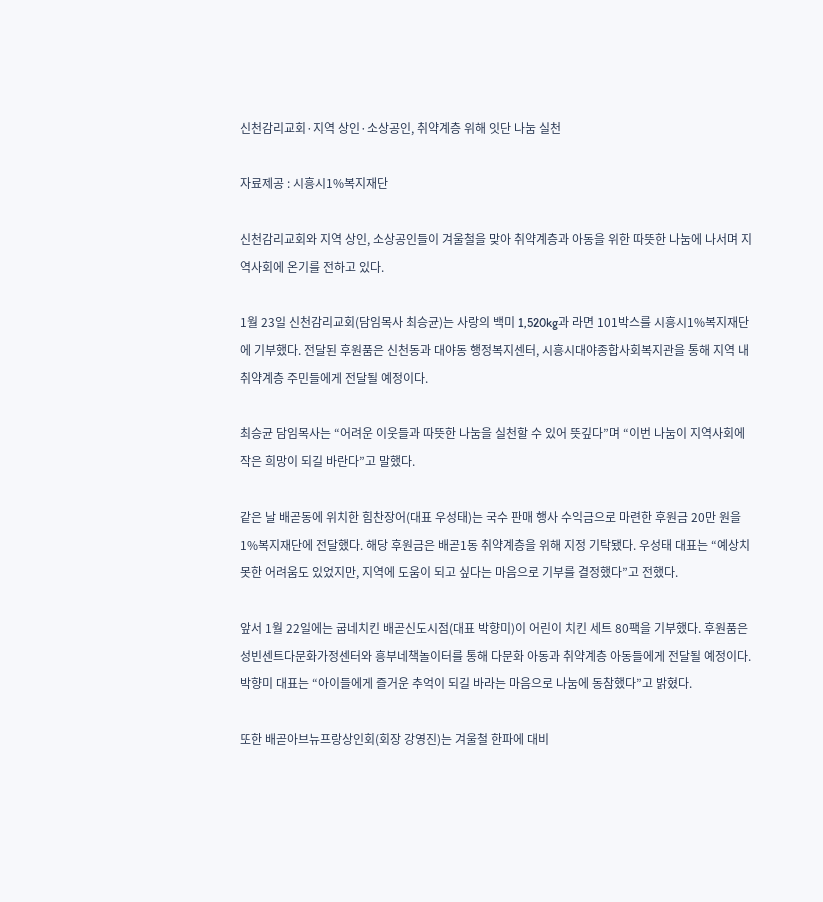신천감리교회·지역 상인·소상공인, 취약계층 위해 잇단 나눔 실천

자료제공 : 시흥시1%복지재단

신천감리교회와 지역 상인, 소상공인들이 겨울철을 맞아 취약계층과 아동을 위한 따뜻한 나눔에 나서며 지역사회에 온기를 전하고 있다.

1월 23일 신천감리교회(담임목사 최승균)는 사랑의 백미 1,520kg과 라면 101박스를 시흥시1%복지재단에 기부했다. 전달된 후원품은 신천동과 대야동 행정복지센터, 시흥시대야종합사회복지관을 통해 지역 내 취약계층 주민들에게 전달될 예정이다.

최승균 담임목사는 “어려운 이웃들과 따뜻한 나눔을 실천할 수 있어 뜻깊다”며 “이번 나눔이 지역사회에 작은 희망이 되길 바란다”고 말했다.

같은 날 배곧동에 위치한 힘찬장어(대표 우성태)는 국수 판매 행사 수익금으로 마련한 후원금 20만 원을 1%복지재단에 전달했다. 해당 후원금은 배곧1동 취약계층을 위해 지정 기탁됐다. 우성태 대표는 “예상치 못한 어려움도 있었지만, 지역에 도움이 되고 싶다는 마음으로 기부를 결정했다”고 전했다.

앞서 1월 22일에는 굽네치킨 배곧신도시점(대표 박향미)이 어린이 치킨 세트 80팩을 기부했다. 후원품은 성빈센트다문화가정센터와 흥부네책놀이터를 통해 다문화 아동과 취약계층 아동들에게 전달될 예정이다. 박향미 대표는 “아이들에게 즐거운 추억이 되길 바라는 마음으로 나눔에 동참했다”고 밝혔다.

또한 배곧아브뉴프랑상인회(회장 강영진)는 겨울철 한파에 대비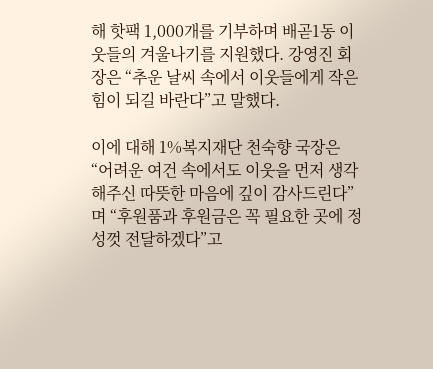해 핫팩 1,000개를 기부하며 배곧1동 이웃들의 겨울나기를 지원했다. 강영진 회장은 “추운 날씨 속에서 이웃들에게 작은 힘이 되길 바란다”고 말했다.

이에 대해 1%복지재단 천숙향 국장은 “어려운 여건 속에서도 이웃을 먼저 생각해주신 따뜻한 마음에 깊이 감사드린다”며 “후원품과 후원금은 꼭 필요한 곳에 정성껏 전달하겠다”고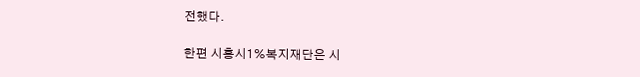전했다.

한편 시흥시1%복지재단은 시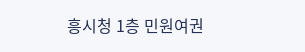흥시청 1층 민원여권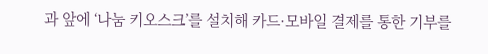과 앞에 ‘나눔 키오스크’를 설치해 카드·모바일 결제를 통한 기부를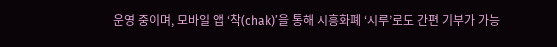운영 중이며, 모바일 앱 ‘착(chak)’을 통해 시흥화폐 ‘시루’로도 간편 기부가 가능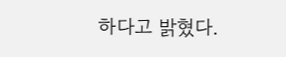하다고 밝혔다.